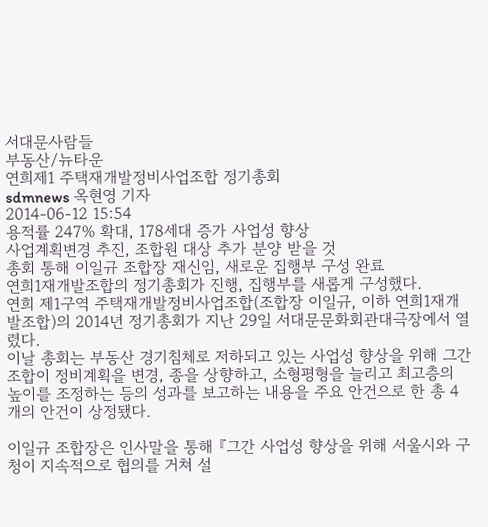서대문사람들
부동산/뉴타운
연희제1 주택재개발정비사업조합 정기총회
sdmnews 옥현영 기자
2014-06-12 15:54
용적률 247% 확대, 178세대 증가 사업성 향상
사업계획변경 추진, 조합원 대상 추가 분양 받을 것
총회 통해 이일규 조합장 재신임, 새로운 집행부 구성 완료
연희1재개발조합의 정기총회가 진행, 집행부를 새롭게 구성했다.
연희 제1구역 주택재개발정비사업조합(조합장 이일규, 이하 연희1재개발조합)의 2014년 정기총회가 지난 29일 서대문문화회관대극장에서 열렸다.
이날 총회는 부동산 경기침체로 저하되고 있는 사업성 향상을 위해 그간 조합이 정비계획을 변경, 종을 상향하고, 소형평형을 늘리고 최고층의 높이를 조정하는 등의 성과를 보고하는 내용을 주요 안건으로 한 총 4개의 안건이 상정됐다.

이일규 조합장은 인사말을 통해 『그간 사업성 향상을 위해 서울시와 구청이 지속적으로 협의를 거쳐 설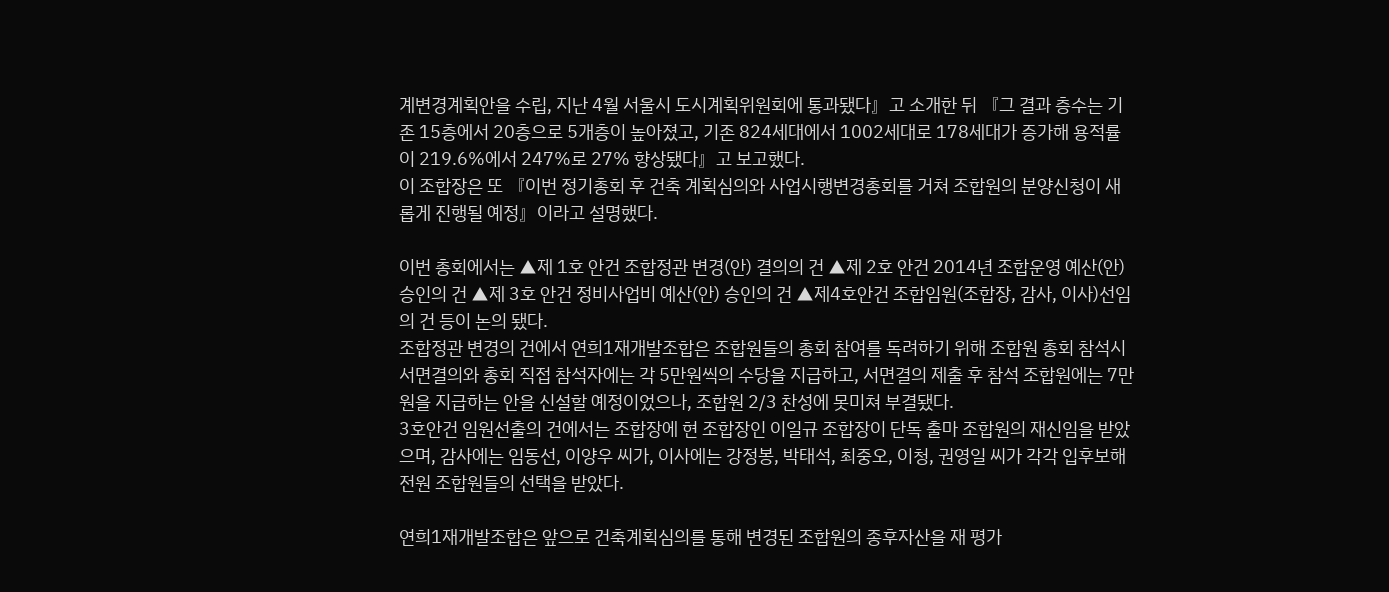계변경계획안을 수립, 지난 4월 서울시 도시계획위원회에 통과됐다』고 소개한 뒤 『그 결과 층수는 기존 15층에서 20층으로 5개층이 높아졌고, 기존 824세대에서 1002세대로 178세대가 증가해 용적률이 219.6%에서 247%로 27% 향상됐다』고 보고했다.
이 조합장은 또 『이번 정기총회 후 건축 계획심의와 사업시행변경총회를 거쳐 조합원의 분양신청이 새롭게 진행될 예정』이라고 설명했다.

이번 총회에서는 ▲제 1호 안건 조합정관 변경(안) 결의의 건 ▲제 2호 안건 2014년 조합운영 예산(안) 승인의 건 ▲제 3호 안건 정비사업비 예산(안) 승인의 건 ▲제4호안건 조합임원(조합장, 감사, 이사)선임의 건 등이 논의 됐다.
조합정관 변경의 건에서 연희1재개발조합은 조합원들의 총회 참여를 독려하기 위해 조합원 총회 참석시 서면결의와 총회 직접 참석자에는 각 5만원씩의 수당을 지급하고, 서면결의 제출 후 참석 조합원에는 7만원을 지급하는 안을 신설할 예정이었으나, 조합원 2/3 찬성에 못미쳐 부결됐다.
3호안건 임원선출의 건에서는 조합장에 현 조합장인 이일규 조합장이 단독 출마 조합원의 재신임을 받았으며, 감사에는 임동선, 이양우 씨가, 이사에는 강정봉, 박태석, 최중오, 이청, 권영일 씨가 각각 입후보해 전원 조합원들의 선택을 받았다.

연희1재개발조합은 앞으로 건축계획심의를 통해 변경된 조합원의 종후자산을 재 평가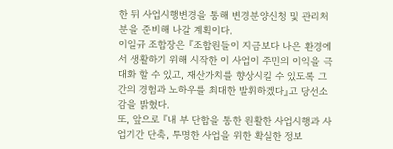한 뒤 사업시행변경을 통해 변경분양신청 및 관리처분을 준비해 나갈 계획이다.
이일규 조합장은 『조합원들이 지금보다 나은 환경에서 생활하기 위해 시작한 이 사업이 주민의 이익을 극대화 할 수 있고, 재산가치를 향상시킬 수 있도록 그간의 경험과 노하우를 최대한 발휘하겠다』고 당선소감을 밝혔다.
또, 앞으로 『내 부 단합을 통한 원활한 사업시행과 사업기간 단축, 투명한 사업을 위한 확실한 정보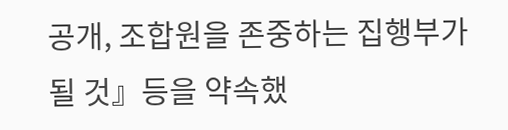공개, 조합원을 존중하는 집행부가 될 것』등을 약속했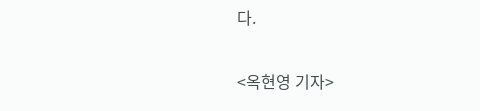다.

<옥현영 기자>